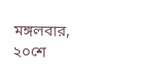মঙ্গলবার, ২০শে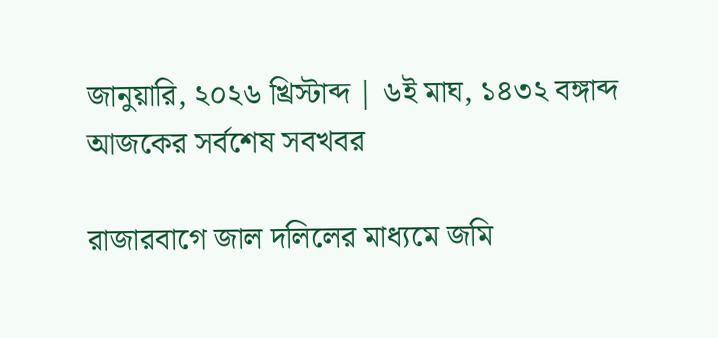জানুয়ারি, ২০২৬ খ্রিস্টাব্দ | ৬ই মাঘ, ১৪৩২ বঙ্গাব্দ
আজকের সর্বশেষ সবখবর

রাজারবাগে জাল দলিলের মাধ্যমে জমি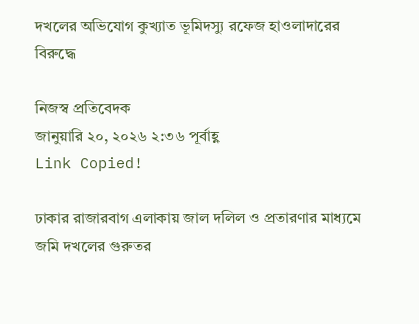দখলের অভিযোগ কুখ্যাত ভূমিদস্যু রফেজ হাওলাদারের বিরুদ্ধে

নিজস্ব প্রতিবেদক
জানুয়ারি ২০, ২০২৬ ২:৩৬ পূর্বাহ্ণ
Link Copied!

ঢাকার রাজারবাগ এলাকায় জাল দলিল ও প্রতারণার মাধ্যমে জমি দখলের গুরুতর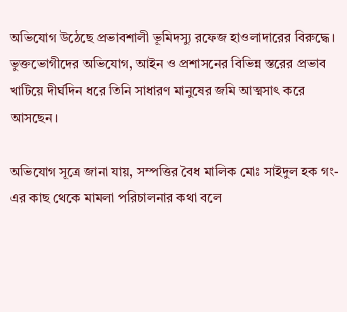অভিযোগ উঠেছে প্রভাবশালী ভূমিদস্যু রফেজ হাওলাদারের বিরুদ্ধে। ভুক্তভোগীদের অভিযোগ, আইন ও প্রশাসনের বিভিন্ন স্তরের প্রভাব খাটিয়ে দীর্ঘদিন ধরে তিনি সাধারণ মানুষের জমি আত্মসাৎ করে আসছেন।

অভিযোগ সূত্রে জানা যায়, সম্পত্তির বৈধ মালিক মোঃ সাইদুল হক গং-এর কাছ থেকে মামলা পরিচালনার কথা বলে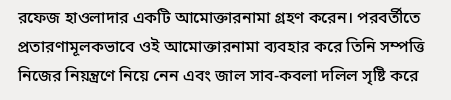রফেজ হাওলাদার একটি আমোক্তারনামা গ্রহণ করেন। পরবর্তীতে প্রতারণামূলকভাবে ওই আমোক্তারনামা ব্যবহার করে তিনি সম্পত্তি নিজের নিয়ন্ত্রণে নিয়ে নেন এবং জাল সাব-কবলা দলিল সৃষ্টি করে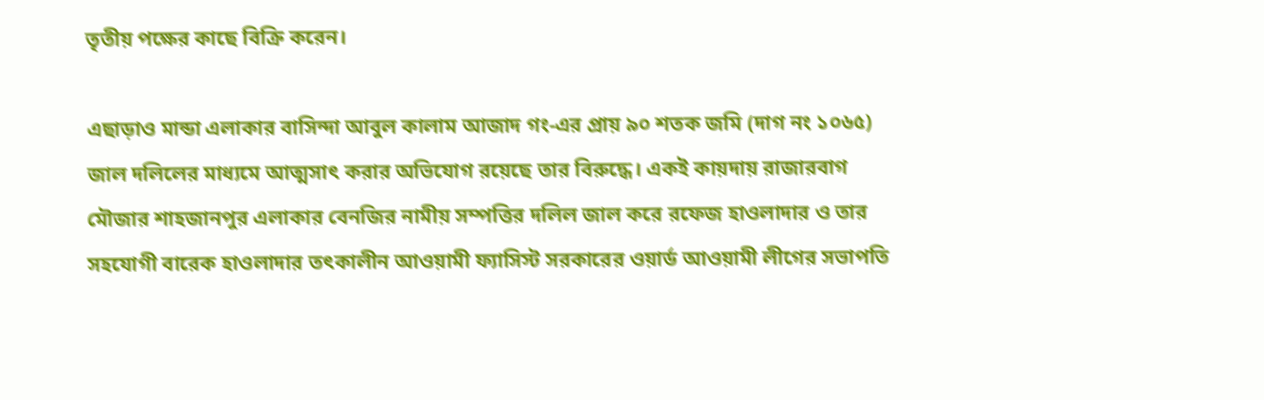তৃতীয় পক্ষের কাছে বিক্রি করেন।

এছাড়াও মান্ডা এলাকার বাসিন্দা আবুল কালাম আজাদ গং-এর প্রায় ৯০ শতক জমি (দাগ নং ১০৬৫) জাল দলিলের মাধ্যমে আত্মসাৎ করার অভিযোগ রয়েছে তার বিরুদ্ধে। একই কায়দায় রাজারবাগ মৌজার শাহজানপুর এলাকার বেনজির নামীয় সম্পত্তির দলিল জাল করে রফেজ হাওলাদার ও তার সহযোগী বারেক হাওলাদার তৎকালীন আওয়ামী ফ্যাসিস্ট সরকারের ওয়ার্ড আওয়ামী লীগের সভাপতি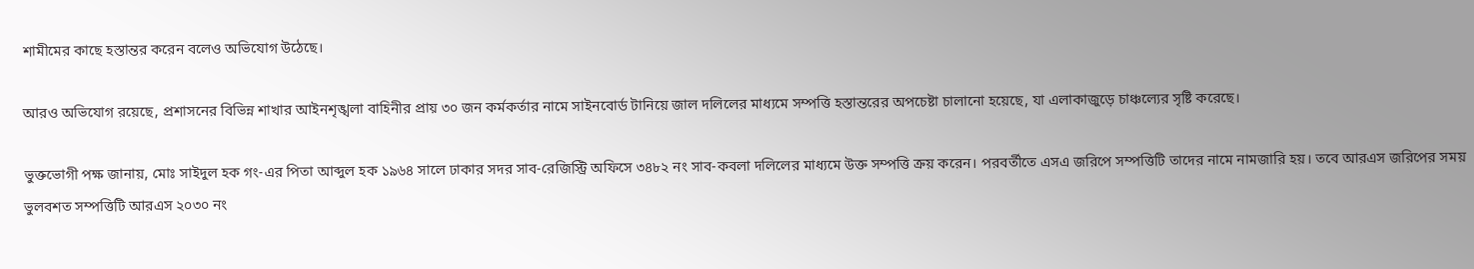শামীমের কাছে হস্তান্তর করেন বলেও অভিযোগ উঠেছে।

আরও অভিযোগ রয়েছে, প্রশাসনের বিভিন্ন শাখার আইনশৃঙ্খলা বাহিনীর প্রায় ৩০ জন কর্মকর্তার নামে সাইনবোর্ড টানিয়ে জাল দলিলের মাধ্যমে সম্পত্তি হস্তান্তরের অপচেষ্টা চালানো হয়েছে, যা এলাকাজুড়ে চাঞ্চল্যের সৃষ্টি করেছে।

ভুক্তভোগী পক্ষ জানায়, মোঃ সাইদুল হক গং-এর পিতা আব্দুল হক ১৯৬৪ সালে ঢাকার সদর সাব-রেজিস্ট্রি অফিসে ৩৪৮২ নং সাব-কবলা দলিলের মাধ্যমে উক্ত সম্পত্তি ক্রয় করেন। পরবর্তীতে এসএ জরিপে সম্পত্তিটি তাদের নামে নামজারি হয়। তবে আরএস জরিপের সময় ভুলবশত সম্পত্তিটি আরএস ২০৩০ নং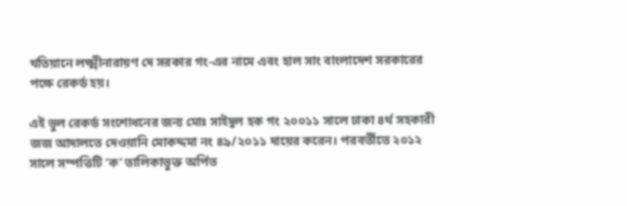খতিয়ানে লক্ষ্মীনারায়ণ দে সরকার গং-এর নামে এবং হাল সাং বাংলাদেশ সরকারের পক্ষে রেকর্ড হয়।

এই ভুল রেকর্ড সংশোধনের জন্য মোঃ সাইদুল হক গং ২০০১১ সালে ঢাকা ৪র্থ সহকারী জজ আদালতে দেওয়ানি মোকদ্দমা নং ৪৯/২০১১ দায়ের করেন। পরবর্তীতে ২০১২ সালে সম্পত্তিটি ‘ক’ তালিকাভুক্ত অর্পিত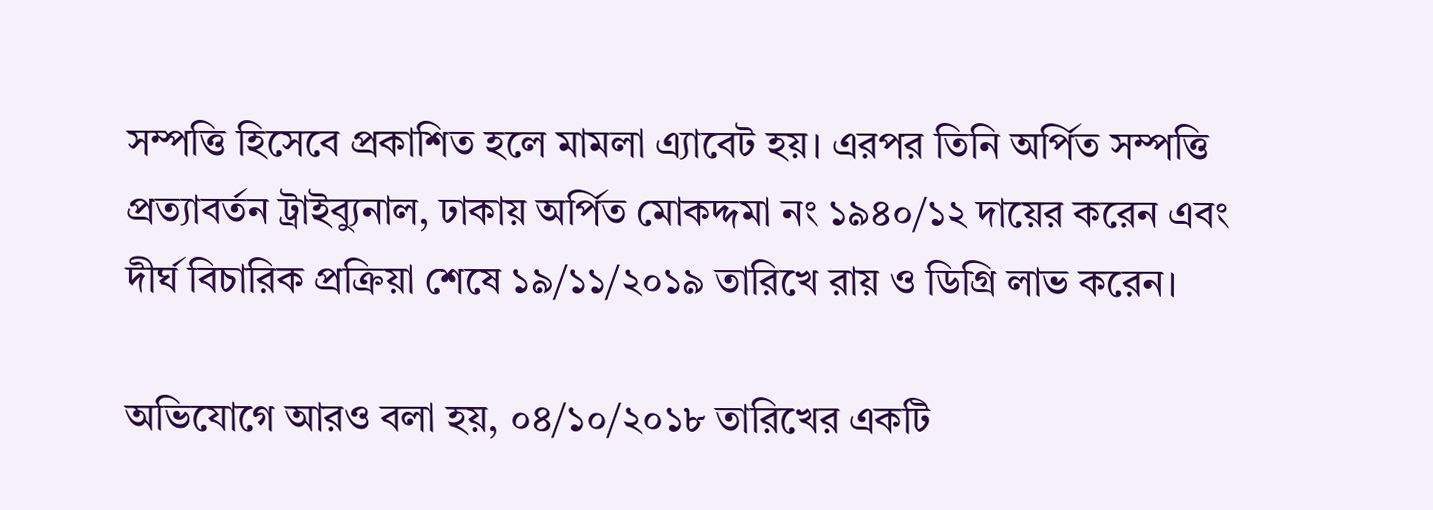সম্পত্তি হিসেবে প্রকাশিত হলে মামলা এ্যাবেট হয়। এরপর তিনি অর্পিত সম্পত্তি প্রত্যাবর্তন ট্রাইব্যুনাল, ঢাকায় অর্পিত মোকদ্দমা নং ১৯৪০/১২ দায়ের করেন এবং দীর্ঘ বিচারিক প্রক্রিয়া শেষে ১৯/১১/২০১৯ তারিখে রায় ও ডিগ্রি লাভ করেন।

অভিযোগে আরও বলা হয়, ০৪/১০/২০১৮ তারিখের একটি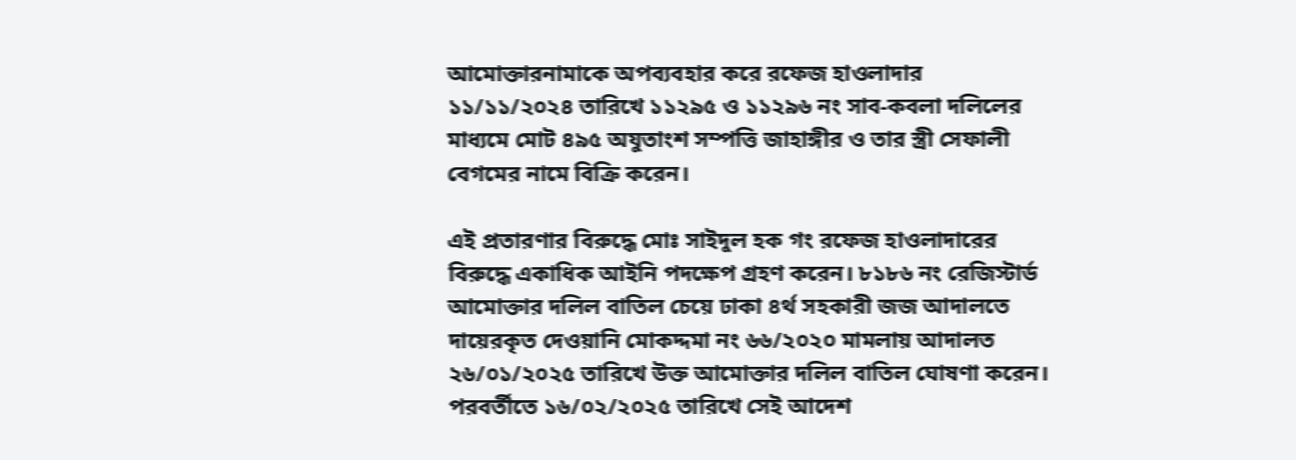আমোক্তারনামাকে অপব্যবহার করে রফেজ হাওলাদার ১১/১১/২০২৪ তারিখে ১১২৯৫ ও ১১২৯৬ নং সাব-কবলা দলিলের মাধ্যমে মোট ৪৯৫ অযুতাংশ সম্পত্তি জাহাঙ্গীর ও তার স্ত্রী সেফালী বেগমের নামে বিক্রি করেন।

এই প্রতারণার বিরুদ্ধে মোঃ সাইদুল হক গং রফেজ হাওলাদারের বিরুদ্ধে একাধিক আইনি পদক্ষেপ গ্রহণ করেন। ৮১৮৬ নং রেজিস্টার্ড আমোক্তার দলিল বাতিল চেয়ে ঢাকা ৪র্থ সহকারী জজ আদালতে দায়েরকৃত দেওয়ানি মোকদ্দমা নং ৬৬/২০২০ মামলায় আদালত ২৬/০১/২০২৫ তারিখে উক্ত আমোক্তার দলিল বাতিল ঘোষণা করেন। পরবর্তীতে ১৬/০২/২০২৫ তারিখে সেই আদেশ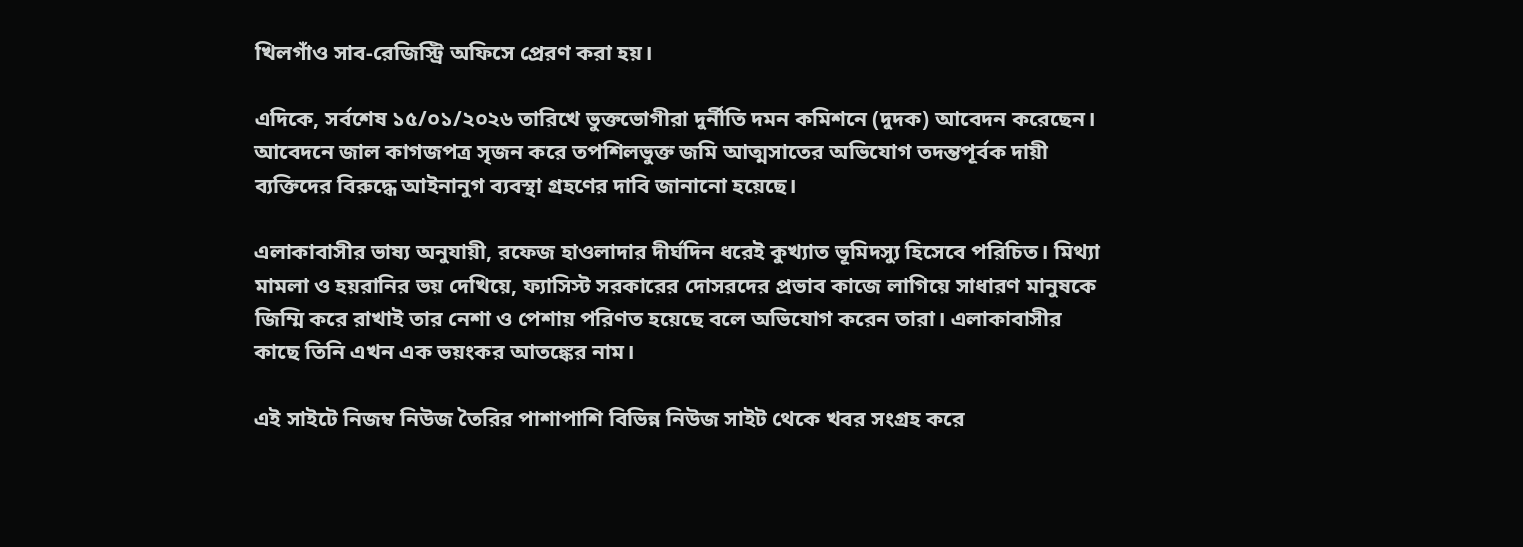খিলগাঁও সাব-রেজিস্ট্রি অফিসে প্রেরণ করা হয়।

এদিকে, সর্বশেষ ১৫/০১/২০২৬ তারিখে ভুক্তভোগীরা দুর্নীতি দমন কমিশনে (দুদক) আবেদন করেছেন। আবেদনে জাল কাগজপত্র সৃজন করে তপশিলভুক্ত জমি আত্মসাতের অভিযোগ তদন্তপূর্বক দায়ী ব্যক্তিদের বিরুদ্ধে আইনানুগ ব্যবস্থা গ্রহণের দাবি জানানো হয়েছে।

এলাকাবাসীর ভাষ্য অনুযায়ী, রফেজ হাওলাদার দীর্ঘদিন ধরেই কুখ্যাত ভূমিদস্যু হিসেবে পরিচিত। মিথ্যা মামলা ও হয়রানির ভয় দেখিয়ে, ফ্যাসিস্ট সরকারের দোসরদের প্রভাব কাজে লাগিয়ে সাধারণ মানুষকে জিম্মি করে রাখাই তার নেশা ও পেশায় পরিণত হয়েছে বলে অভিযোগ করেন তারা। এলাকাবাসীর কাছে তিনি এখন এক ভয়ংকর আতঙ্কের নাম।

এই সাইটে নিজম্ব নিউজ তৈরির পাশাপাশি বিভিন্ন নিউজ সাইট থেকে খবর সংগ্রহ করে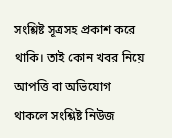সংশ্লিষ্ট সূত্রসহ প্রকাশ করে থাকি। তাই কোন খবর নিয়ে আপত্তি বা অভিযোগ থাকলে সংশ্লিষ্ট নিউজ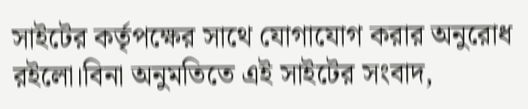সাইটের কর্তৃপক্ষের সাথে যোগাযোগ করার অনুরোধ রইলো।বিনা অনুমতিতে এই সাইটের সংবাদ,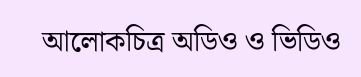আলোকচিত্র অডিও ও ভিডিও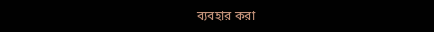ব্যবহার করা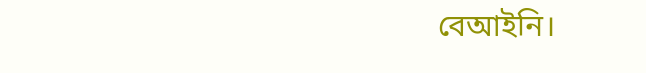বেআইনি।